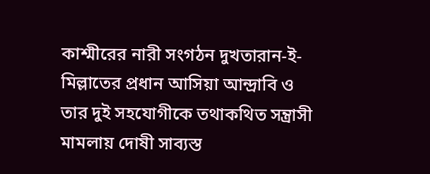কাশ্মীরের নারী সংগঠন দুখতারান-ই-মিল্লাতের প্রধান আসিয়া আন্দ্রাবি ও তার দুই সহযোগীকে তথাকথিত সন্ত্রাসী মামলায় দোষী সাব্যস্ত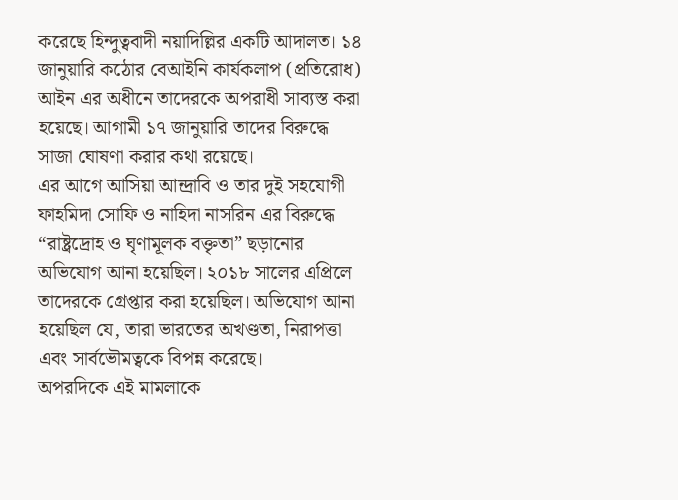করেছে হিন্দুত্ববাদী নয়াদিল্লির একটি আদালত। ১৪ জানুয়ারি কঠোর বেআইনি কার্যকলাপ (প্রতিরোধ) আইন এর অধীনে তাদেরকে অপরাধী সাব্যস্ত করা হয়েছে। আগামী ১৭ জানুয়ারি তাদের বিরুদ্ধে সাজা ঘোষণা করার কথা রয়েছে।
এর আগে আসিয়া আন্দ্রাবি ও তার দুই সহযোগী ফাহমিদা সোফি ও নাহিদা নাসরিন এর বিরুদ্ধে “রাষ্ট্রদ্রোহ ও ঘৃণামূলক বক্তৃতা” ছড়ানোর অভিযোগ আনা হয়েছিল। ২০১৮ সালের এপ্রিলে তাদেরকে গ্রেপ্তার করা হয়েছিল। অভিযোগ আনা হয়েছিল যে, তারা ভারতের অখণ্ডতা, নিরাপত্তা এবং সার্বভৌমত্বকে বিপন্ন করেছে।
অপরদিকে এই মামলাকে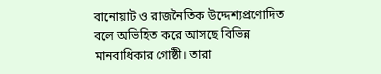বানোয়াট ও রাজনৈতিক উদ্দেশ্যপ্রণোদিত বলে অভিহিত করে আসছে বিভিন্ন মানবাধিকার গোষ্ঠী। তারা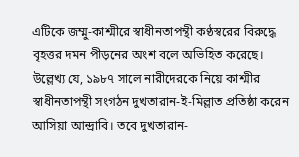এটিকে জম্মু-কাশ্মীরে স্বাধীনতাপন্থী কণ্ঠস্বরের বিরুদ্ধে বৃহত্তর দমন পীড়নের অংশ বলে অভিহিত করেছে।
উল্লেখ্য যে, ১৯৮৭ সালে নারীদেরকে নিয়ে কাশ্মীর স্বাধীনতাপন্থী সংগঠন দুখতারান-ই-মিল্লাত প্রতিষ্ঠা করেন আসিয়া আন্দ্রাবি। তবে দুখতারান-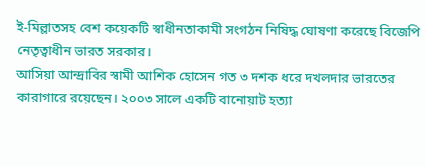ই-মিল্লাতসহ বেশ কয়েকটি স্বাধীনতাকামী সংগঠন নিষিদ্ধ ঘোষণা করেছে বিজেপি নেতৃত্বাধীন ভারত সরকার।
আসিয়া আন্দ্রাবির স্বামী আশিক হোসেন গত ৩ দশক ধরে দখলদার ভারতের কারাগারে রয়েছেন। ২০০৩ সালে একটি বানোয়াট হত্যা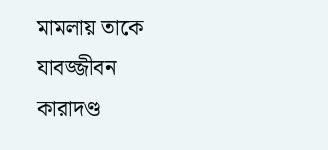মামলায় তাকে যাবজ্জীবন কারাদণ্ড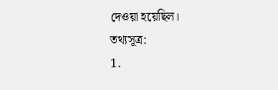দেওয়া হয়েছিল।
তথ্যসূত্র:
1.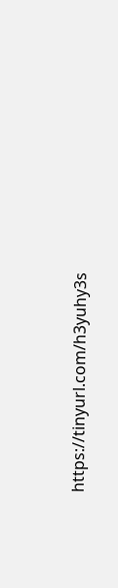https://tinyurl.com/h3yuhy3s